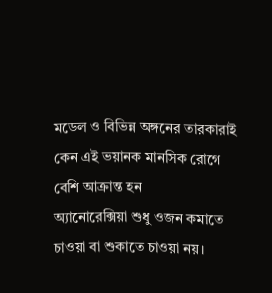মডেল ও বিভিন্ন অঙ্গনের তারকারাই কেন এই ভয়ানক মানসিক রোগে বেশি আক্রান্ত হন
অ্যানোরেক্সিয়া শুধু ওজন কমাতে চাওয়া বা শুকাতে চাওয়া নয়।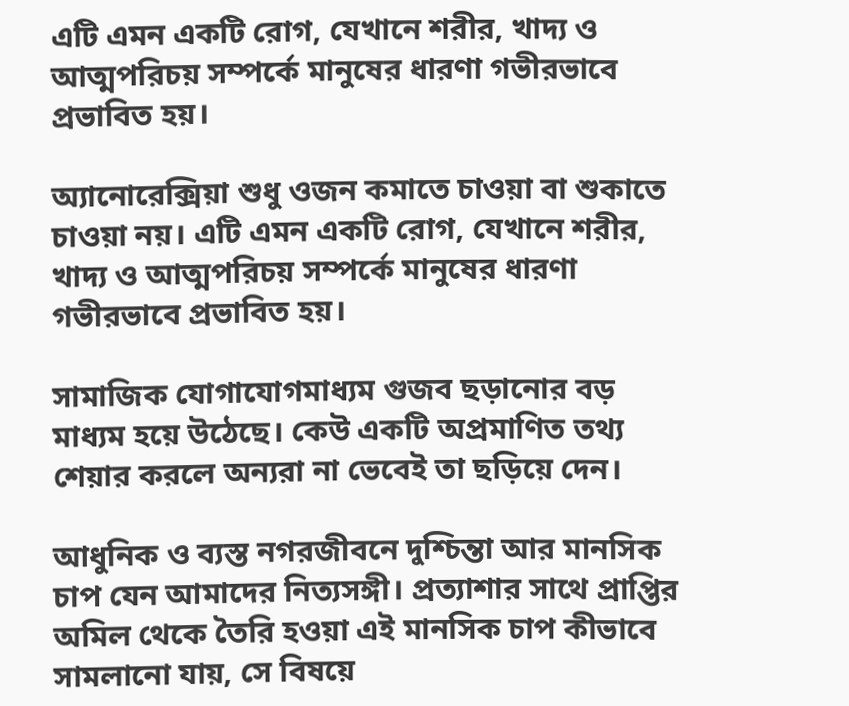এটি এমন একটি রোগ, যেখানে শরীর, খাদ্য ও আত্মপরিচয় সম্পর্কে মানুষের ধারণা গভীরভাবে প্রভাবিত হয়।

অ্যানোরেক্সিয়া শুধু ওজন কমাতে চাওয়া বা শুকাতে চাওয়া নয়। এটি এমন একটি রোগ, যেখানে শরীর, খাদ্য ও আত্মপরিচয় সম্পর্কে মানুষের ধারণা গভীরভাবে প্রভাবিত হয়।

সামাজিক যোগাযোগমাধ্যম গুজব ছড়ানোর বড় মাধ্যম হয়ে উঠেছে। কেউ একটি অপ্রমাণিত তথ্য শেয়ার করলে অন্যরা না ভেবেই তা ছড়িয়ে দেন।

আধুনিক ও ব্যস্ত নগরজীবনে দুশ্চিন্তা আর মানসিক চাপ যেন আমাদের নিত্যসঙ্গী। প্রত্যাশার সাথে প্রাপ্তির অমিল থেকে তৈরি হওয়া এই মানসিক চাপ কীভাবে সামলানো যায়, সে বিষয়ে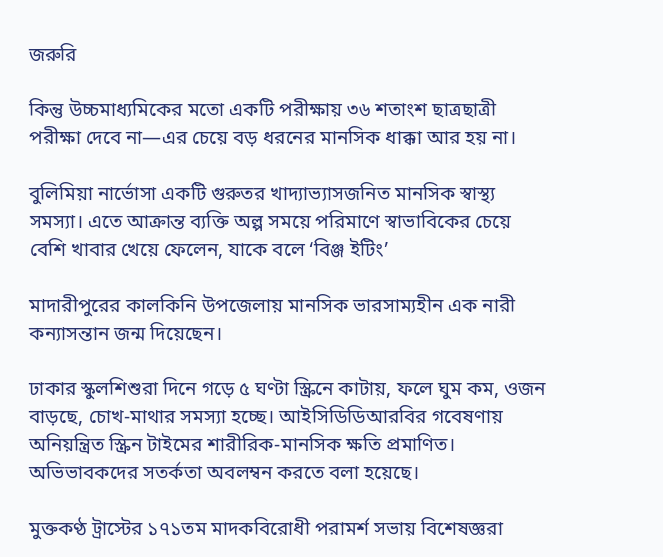জরুরি

কিন্তু উচ্চমাধ্যমিকের মতো একটি পরীক্ষায় ৩৬ শতাংশ ছাত্রছাত্রী পরীক্ষা দেবে না—এর চেয়ে বড় ধরনের মানসিক ধাক্কা আর হয় না।

বুলিমিয়া নার্ভোসা একটি গুরুতর খাদ্যাভ্যাসজনিত মানসিক স্বাস্থ্য সমস্যা। এতে আক্রান্ত ব্যক্তি অল্প সময়ে পরিমাণে স্বাভাবিকের চেয়ে বেশি খাবার খেয়ে ফেলেন, যাকে বলে ‘বিঞ্জ ইটিং’

মাদারীপুরের কালকিনি উপজেলায় মানসিক ভারসাম্যহীন এক নারী কন্যাসন্তান জন্ম দিয়েছেন।

ঢাকার স্কুলশিশুরা দিনে গড়ে ৫ ঘণ্টা স্ক্রিনে কাটায়, ফলে ঘুম কম, ওজন বাড়ছে, চোখ-মাথার সমস্যা হচ্ছে। আইসিডিডিআরবির গবেষণায় অনিয়ন্ত্রিত স্ক্রিন টাইমের শারীরিক-মানসিক ক্ষতি প্রমাণিত। অভিভাবকদের সতর্কতা অবলম্বন করতে বলা হয়েছে।

মুক্তকণ্ঠ ট্রাস্টের ১৭১তম মাদকবিরোধী পরামর্শ সভায় বিশেষজ্ঞরা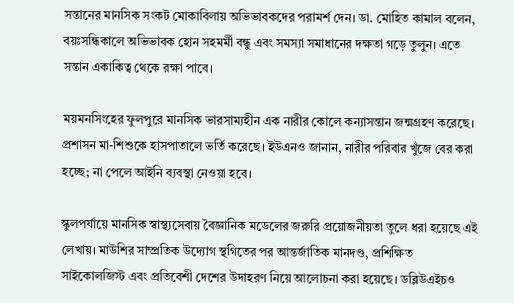সন্তানের মানসিক সংকট মোকাবিলায় অভিভাবকদের পরামর্শ দেন। ডা. মোহিত কামাল বলেন, বয়ঃসন্ধিকালে অভিভাবক হোন সহমর্মী বন্ধু এবং সমস্যা সমাধানের দক্ষতা গড়ে তুলুন। এতে সন্তান একাকিত্ব থেকে রক্ষা পাবে।

ময়মনসিংহের ফুলপুরে মানসিক ভারসাম্যহীন এক নারীর কোলে কন্যাসন্তান জন্মগ্রহণ করেছে। প্রশাসন মা-শিশুকে হাসপাতালে ভর্তি করেছে। ইউএনও জানান, নারীর পরিবার খুঁজে বের করা হচ্ছে; না পেলে আইনি ব্যবস্থা নেওয়া হবে।

স্কুলপর্যায়ে মানসিক স্বাস্থ্যসেবায় বৈজ্ঞানিক মডেলের জরুরি প্রয়োজনীয়তা তুলে ধরা হয়েছে এই লেখায়। মাউশির সাম্প্রতিক উদ্যোগ স্থগিতের পর আন্তর্জাতিক মানদণ্ড, প্রশিক্ষিত সাইকোলজিস্ট এবং প্রতিবেশী দেশের উদাহরণ নিয়ে আলোচনা করা হয়েছে। ডব্লিউএইচও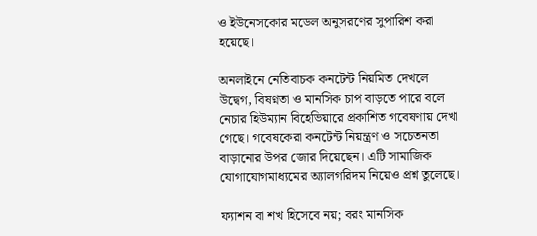ও ইউনেসকোর মডেল অনুসরণের সুপারিশ করা হয়েছে।

অনলাইনে নেতিবাচক কনটেন্ট নিয়মিত দেখলে উদ্বেগ, বিষণ্নতা ও মানসিক চাপ বাড়তে পারে বলে নেচার হিউম্যান বিহেভিয়ারে প্রকাশিত গবেষণায় দেখা গেছে। গবেষকেরা কনটেন্ট নিয়ন্ত্রণ ও সচেতনতা বাড়ানোর উপর জোর দিয়েছেন। এটি সামাজিক যোগাযোগমাধ্যমের অ্যালগরিদম নিয়েও প্রশ্ন তুলেছে।

ফ্যাশন বা শখ হিসেবে নয়; বরং মানসিক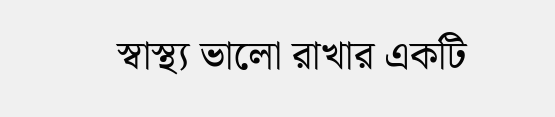স্বাস্থ্য ভালো রাখার একটি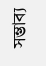সম্ভাব্য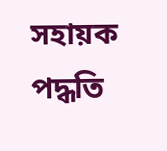সহায়ক পদ্ধতি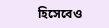হিসেবেও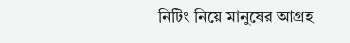নিটিং নিয়ে মানুষের আগ্রহ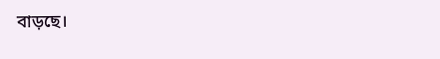বাড়ছে।